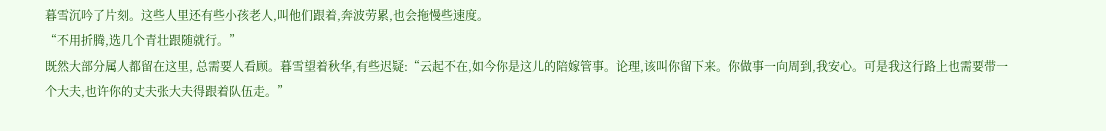暮雪沉吟了片刻。这些人里还有些小孩老人,叫他们跟着,奔波劳累,也会拖慢些速度。
“不用折腾,选几个青壮跟随就行。”
既然大部分属人都留在这里, 总需要人看顾。暮雪望着秋华,有些迟疑:“云起不在,如今你是这儿的陪嫁管事。论理,该叫你留下来。你做事一向周到,我安心。可是我这行路上也需要带一个大夫,也许你的丈夫张大夫得跟着队伍走。”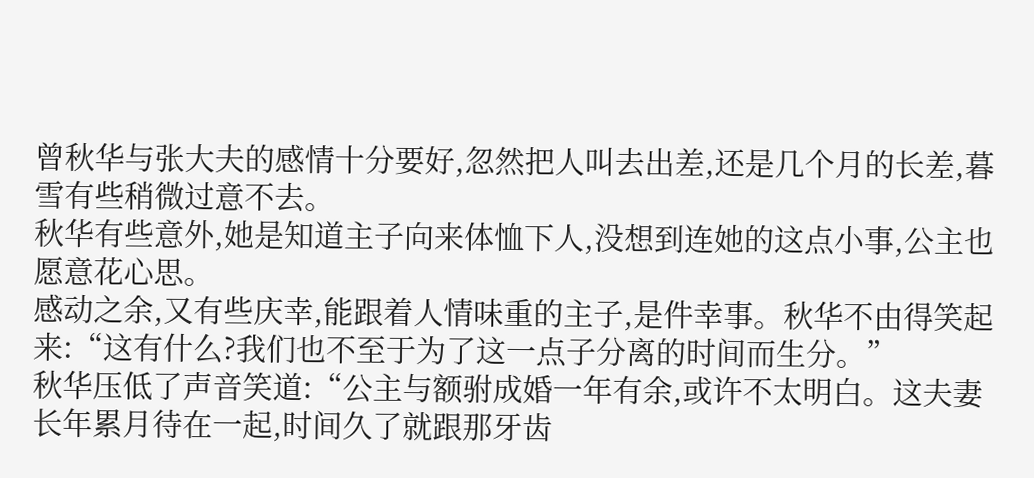曾秋华与张大夫的感情十分要好,忽然把人叫去出差,还是几个月的长差,暮雪有些稍微过意不去。
秋华有些意外,她是知道主子向来体恤下人,没想到连她的这点小事,公主也愿意花心思。
感动之余,又有些庆幸,能跟着人情味重的主子,是件幸事。秋华不由得笑起来:“这有什么?我们也不至于为了这一点子分离的时间而生分。”
秋华压低了声音笑道:“公主与额驸成婚一年有余,或许不太明白。这夫妻长年累月待在一起,时间久了就跟那牙齿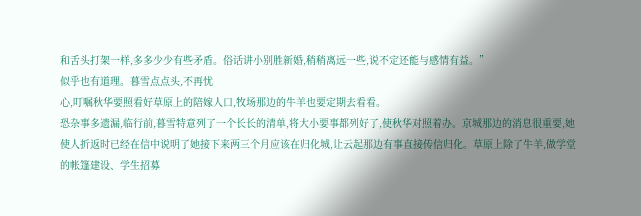和舌头打架一样,多多少少有些矛盾。俗话讲小别胜新婚,稍稍离远一些,说不定还能与感情有益。”
似乎也有道理。暮雪点点头,不再忧
心,叮嘱秋华要照看好草原上的陪嫁人口,牧场那边的牛羊也要定期去看看。
恐杂事多遗漏,临行前,暮雪特意列了一个长长的清单,将大小要事都列好了,使秋华对照着办。京城那边的消息很重要,她使人折返时已经在信中说明了她接下来两三个月应该在归化城,让云起那边有事直接传信归化。草原上除了牛羊,做学堂的帐篷建设、学生招募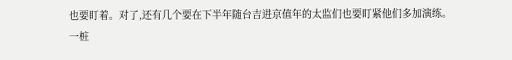也要盯着。对了,还有几个要在下半年随台吉进京值年的太监们也要盯紧他们多加演练。
一桩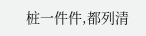桩一件件,都列清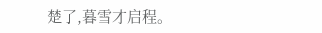楚了,暮雪才启程。